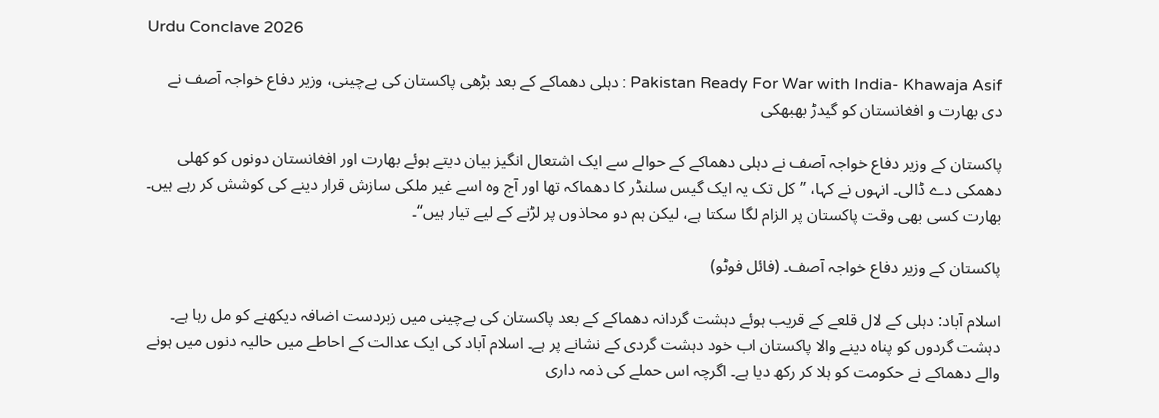Urdu Conclave 2026

Pakistan Ready For War with India- Khawaja Asif : دہلی دھماکے کے بعد بڑھی پاکستان کی بےچینی، وزیر دفاع خواجہ آصف نے دی بھارت و افغانستان کو گیدڑ بھبھکی

پاکستان کے وزیر دفاع خواجہ آصف نے دہلی دھماکے کے حوالے سے ایک اشتعال انگیز بیان دیتے ہوئے بھارت اور افغانستان دونوں کو کھلی دھمکی دے ڈالی۔ انہوں نے کہا، ”کل تک یہ ایک گیس سلنڈر کا دھماکہ تھا اور آج وہ اسے غیر ملکی سازش قرار دینے کی کوشش کر رہے ہیں۔ بھارت کسی بھی وقت پاکستان پر الزام لگا سکتا ہے، لیکن ہم دو محاذوں پر لڑنے کے لیے تیار ہیں“۔

پاکستان کے وزیر دفاع خواجہ آصف۔ (فائل فوٹو)

اسلام آباد: دہلی کے لال قلعے کے قریب ہوئے دہشت گردانہ دھماکے کے بعد پاکستان کی بےچینی میں زبردست اضافہ دیکھنے کو مل رہا ہے۔ دہشت گردوں کو پناہ دینے والا پاکستان اب خود دہشت گردی کے نشانے پر ہے۔ اسلام آباد کی ایک عدالت کے احاطے میں حالیہ دنوں میں ہونے والے دھماکے نے حکومت کو ہلا کر رکھ دیا ہے۔ اگرچہ اس حملے کی ذمہ داری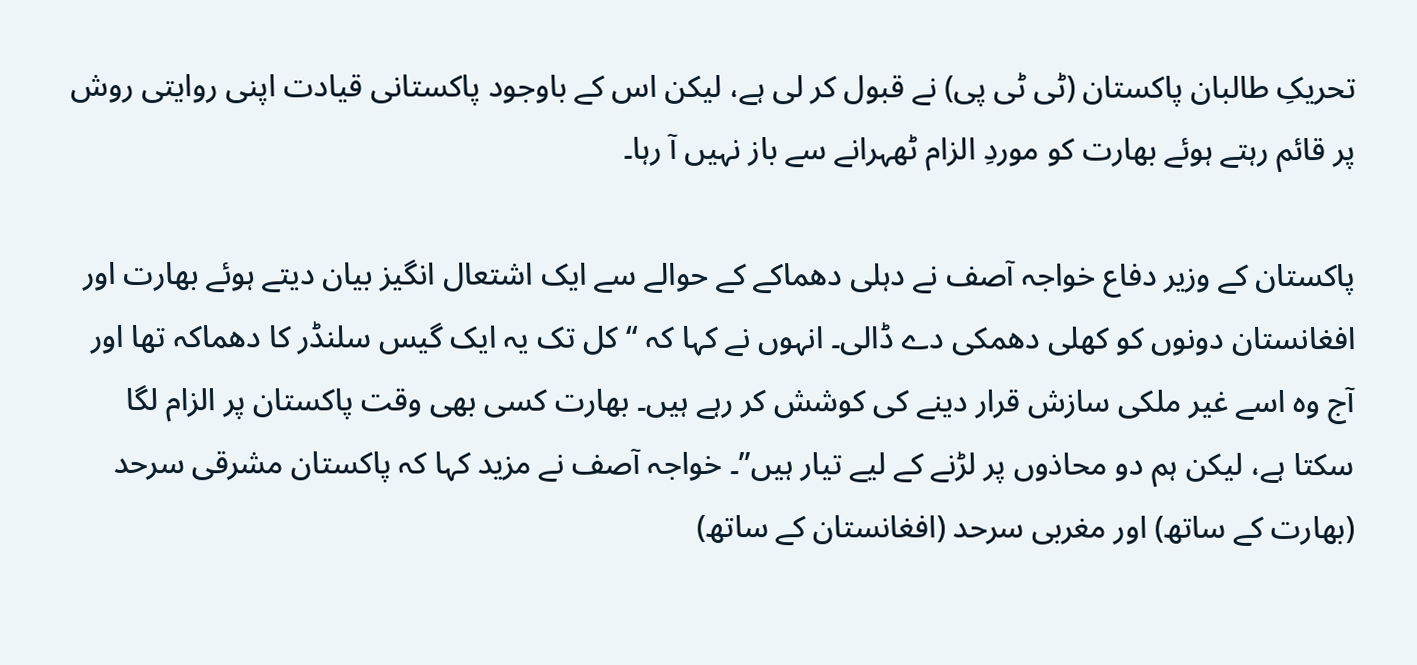تحریکِ طالبان پاکستان (ٹی ٹی پی) نے قبول کر لی ہے، لیکن اس کے باوجود پاکستانی قیادت اپنی روایتی روش پر قائم رہتے ہوئے بھارت کو موردِ الزام ٹھہرانے سے باز نہیں آ رہا۔

پاکستان کے وزیر دفاع خواجہ آصف نے دہلی دھماکے کے حوالے سے ایک اشتعال انگیز بیان دیتے ہوئے بھارت اور افغانستان دونوں کو کھلی دھمکی دے ڈالی۔ انہوں نے کہا کہ “کل تک یہ ایک گیس سلنڈر کا دھماکہ تھا اور آج وہ اسے غیر ملکی سازش قرار دینے کی کوشش کر رہے ہیں۔ بھارت کسی بھی وقت پاکستان پر الزام لگا سکتا ہے، لیکن ہم دو محاذوں پر لڑنے کے لیے تیار ہیں”۔ خواجہ آصف نے مزید کہا کہ پاکستان مشرقی سرحد (بھارت کے ساتھ) اور مغربی سرحد (افغانستان کے ساتھ)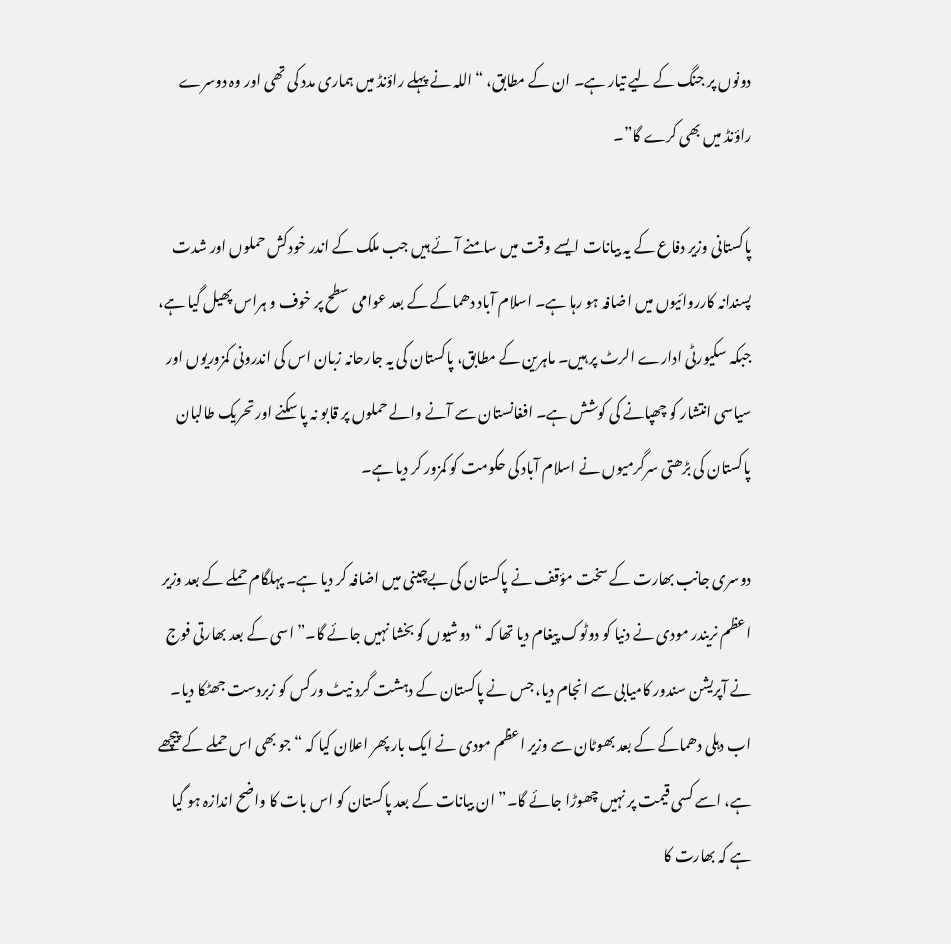دونوں پر جنگ کے لیے تیار ہے۔ ان کے مطابق، “اللہ نے پہلے راؤنڈ میں ہماری مدد کی تھی اور وہ دوسرے راؤنڈ میں بھی کرے گا”۔

پاکستانی وزیر دفاع کے یہ بیانات ایسے وقت میں سامنے آئے ہیں جب ملک کے اندر خودکش حملوں اور شدت پسندانہ کارروائیوں میں اضافہ ہو رہا ہے۔ اسلام آباد دھماکے کے بعد عوامی سطح پر خوف و ہراس پھیل گیا ہے، جبکہ سکیورٹی ادارے الرٹ پر ہیں۔ ماہرین کے مطابق، پاکستان کی یہ جارحانہ زبان اس کی اندرونی کمزوریوں اور سیاسی انتشار کو چھپانے کی کوشش ہے۔ افغانستان سے آنے والے حملوں پر قابو نہ پا سکنے اور تحریک طالبان پاکستان کی بڑھتی سرگرمیوں نے اسلام آباد کی حکومت کو کمزور کر دیا ہے۔

دوسری جانب بھارت کے سخت مؤقف نے پاکستان کی بےچینی میں اضافہ کر دیا ہے۔ پہلگام حملے کے بعد وزیر اعظم نریندر مودی نے دنیا کو دوٹوک پیغام دیا تھا کہ “دوشیوں کو بخشا نہیں جائے گا۔” اسی کے بعد بھارتی فوج نے آپریشن سندور کامیابی سے انجام دیا، جس نے پاکستان کے دہشت گرد نیٹ ورکس کو زبردست جھٹکا دیا۔ اب دہلی دھماکے کے بعد بھوٹان سے وزیر اعظم مودی نے ایک بار پھر اعلان کیا کہ “جو بھی اس حملے کے پیچھے ہے، اسے کسی قیمت پر نہیں چھوڑا جائے گا۔” ان بیانات کے بعد پاکستان کو اس بات کا واضح اندازہ ہو گیا ہے کہ بھارت کا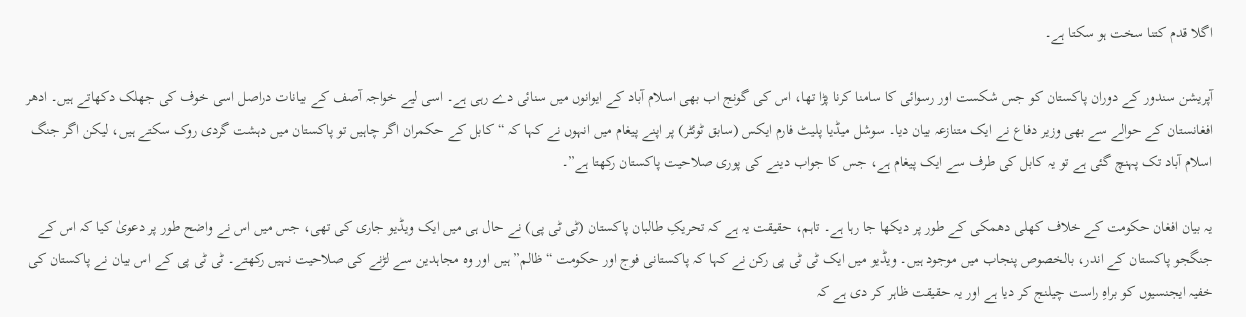اگلا قدم کتنا سخت ہو سکتا ہے۔

آپریشن سندور کے دوران پاکستان کو جس شکست اور رسوائی کا سامنا کرنا پڑا تھا، اس کی گونج اب بھی اسلام آباد کے ایوانوں میں سنائی دے رہی ہے۔ اسی لیے خواجہ آصف کے بیانات دراصل اسی خوف کی جھلک دکھاتے ہیں۔ ادھر افغانستان کے حوالے سے بھی وزیر دفاع نے ایک متنازعہ بیان دیا۔ سوشل میڈیا پلیٹ فارم ایکس (سابق ٹوئٹر) پر اپنے پیغام میں انہوں نے کہا کہ “کابل کے حکمران اگر چاہیں تو پاکستان میں دہشت گردی روک سکتے ہیں، لیکن اگر جنگ اسلام آباد تک پہنچ گئی ہے تو یہ کابل کی طرف سے ایک پیغام ہے، جس کا جواب دینے کی پوری صلاحیت پاکستان رکھتا ہے”۔

یہ بیان افغان حکومت کے خلاف کھلی دھمکی کے طور پر دیکھا جا رہا ہے۔ تاہم، حقیقت یہ ہے کہ تحریکِ طالبان پاکستان (ٹی ٹی پی) نے حال ہی میں ایک ویڈیو جاری کی تھی، جس میں اس نے واضح طور پر دعویٰ کیا کہ اس کے جنگجو پاکستان کے اندر، بالخصوص پنجاب میں موجود ہیں۔ ویڈیو میں ایک ٹی ٹی پی رکن نے کہا کہ پاکستانی فوج اور حکومت “ظالم” ہیں اور وہ مجاہدین سے لڑنے کی صلاحیت نہیں رکھتے۔ ٹی ٹی پی کے اس بیان نے پاکستان کی خفیہ ایجنسیوں کو براہِ راست چیلنج کر دیا ہے اور یہ حقیقت ظاہر کر دی ہے کہ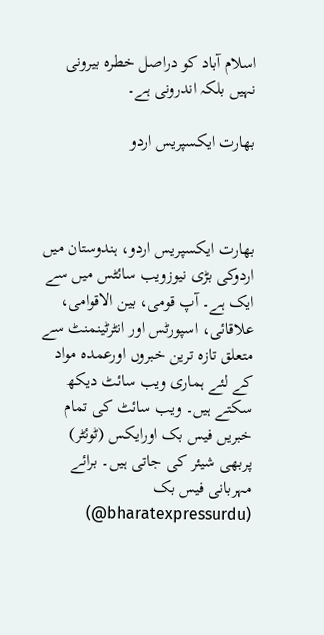اسلام آباد کو دراصل خطرہ بیرونی نہیں بلکہ اندرونی ہے۔

بھارت ایکسپریس اردو



بھارت ایکسپریس اردو، ہندوستان میں اردوکی بڑی نیوزویب سائٹس میں سے ایک ہے۔ آپ قومی، بین الاقوامی، علاقائی، اسپورٹس اور انٹرٹینمنٹ سے متعلق تازہ ترین خبروں اورعمدہ مواد کے لئے ہماری ویب سائٹ دیکھ سکتے ہیں۔ ویب سائٹ کی تمام خبریں فیس بک اورایکس (ٹوئٹر) پربھی شیئر کی جاتی ہیں۔ برائے مہربانی فیس بک (bharatexpressurdu@)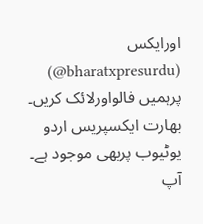اورایکس (bharatxpresurdu@) پرہمیں فالواورلائک کریں۔ بھارت ایکسپریس اردو یوٹیوب پربھی موجود ہے۔ آپ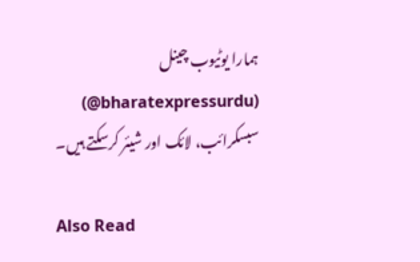ہمارا یوٹیوب چینل (bharatexpressurdu@) سبسکرائب، لائک اور شیئر کرسکتے ہیں۔

Also Read